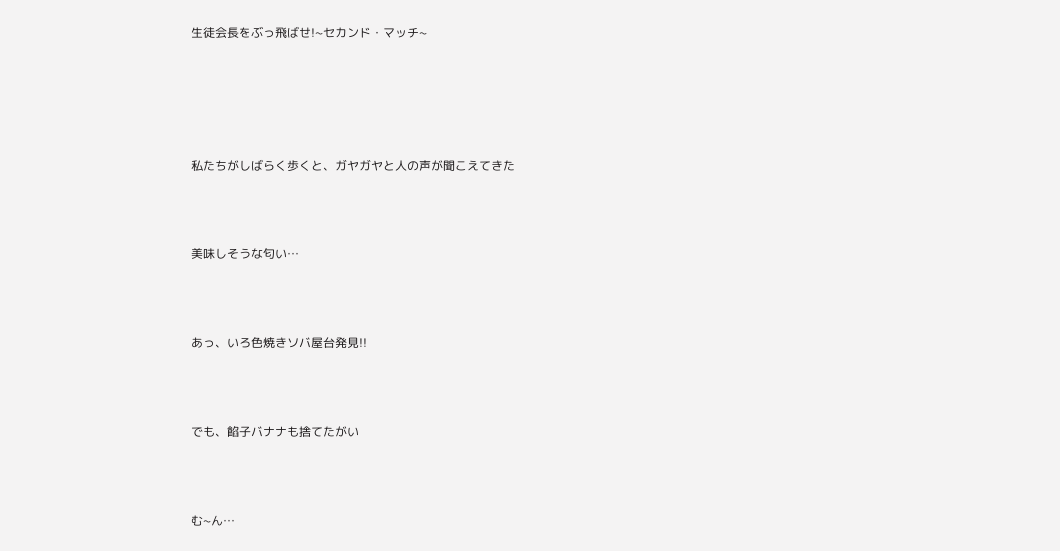生徒会長をぶっ飛ばせ!~セカンド・マッチ~





私たちがしばらく歩くと、ガヤガヤと人の声が聞こえてきた



美味しそうな匂い…



あっ、いろ色焼きソバ屋台発見!!



でも、餡子バナナも捨てたがい



む~ん…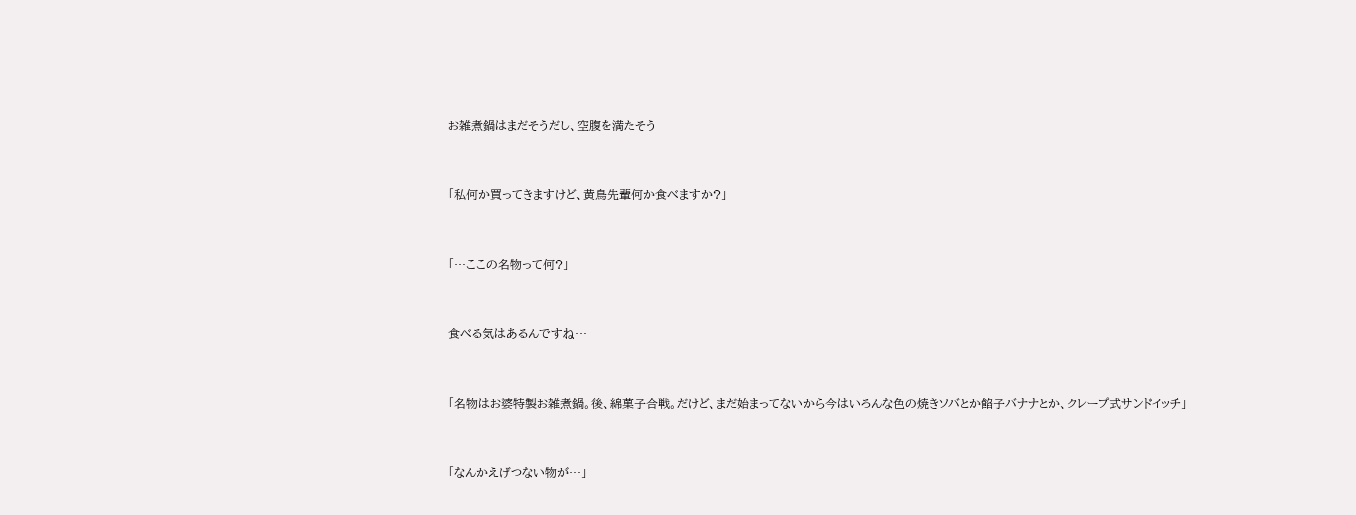お雑煮鍋はまだそうだし、空腹を満たそう



「私何か買ってきますけど、黄鳥先輩何か食べますか?」



「…ここの名物って何?」



食べる気はあるんですね…



「名物はお婆特製お雑煮鍋。後、綿菓子合戦。だけど、まだ始まってないから今はいろんな色の焼きソバとか餡子バナナとか、クレープ式サンドイッチ」



「なんかえげつない物が…」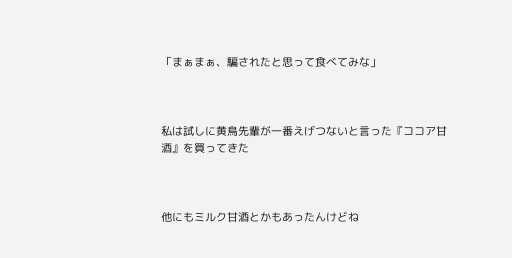「まぁまぁ、騙されたと思って食べてみな」



私は試しに黄鳥先輩が一番えげつないと言った『ココア甘酒』を買ってきた



他にもミルク甘酒とかもあったんけどね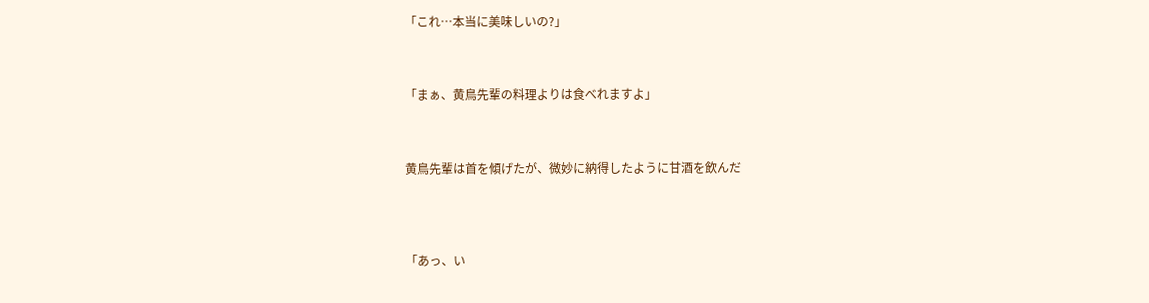「これ…本当に美味しいの?」



「まぁ、黄鳥先輩の料理よりは食べれますよ」



黄鳥先輩は首を傾げたが、微妙に納得したように甘酒を飲んだ




「あっ、い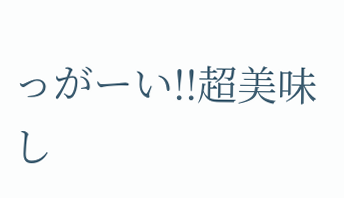っがーい!!超美味し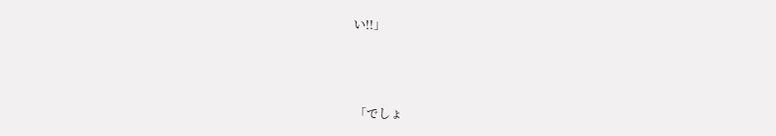い!!」



「でしょ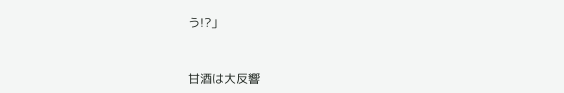う!?」



甘酒は大反響